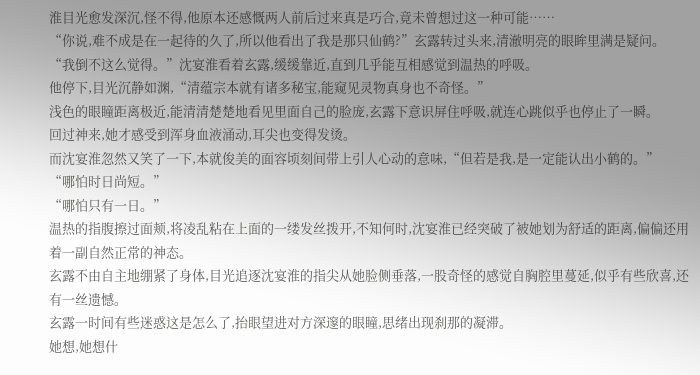淮目光愈发深沉,怪不得,他原本还感慨两人前后过来真是巧合,竟未曾想过这一种可能……
“你说,难不成是在一起待的久了,所以他看出了我是那只仙鹤?”玄露转过头来,清澈明亮的眼眸里满是疑问。
“我倒不这么觉得。”沈宴淮看着玄露,缓缓靠近,直到几乎能互相感觉到温热的呼吸。
他停下,目光沉静如渊,“清蕴宗本就有诸多秘宝,能窥见灵物真身也不奇怪。”
浅色的眼瞳距离极近,能清清楚楚地看见里面自己的脸庞,玄露下意识屏住呼吸,就连心跳似乎也停止了一瞬。
回过神来,她才感受到浑身血液涌动,耳尖也变得发烫。
而沈宴淮忽然又笑了一下,本就俊美的面容顷刻间带上引人心动的意味,“但若是我,是一定能认出小鹤的。”
“哪怕时日尚短。”
“哪怕只有一日。”
温热的指腹擦过面颊,将凌乱粘在上面的一缕发丝拨开,不知何时,沈宴淮已经突破了被她划为舒适的距离,偏偏还用着一副自然正常的神态。
玄露不由自主地绷紧了身体,目光追逐沈宴淮的指尖从她脸侧垂落,一股奇怪的感觉自胸腔里蔓延,似乎有些欣喜,还有一丝遗憾。
玄露一时间有些迷惑这是怎么了,抬眼望进对方深邃的眼瞳,思绪出现刹那的凝滞。
她想,她想什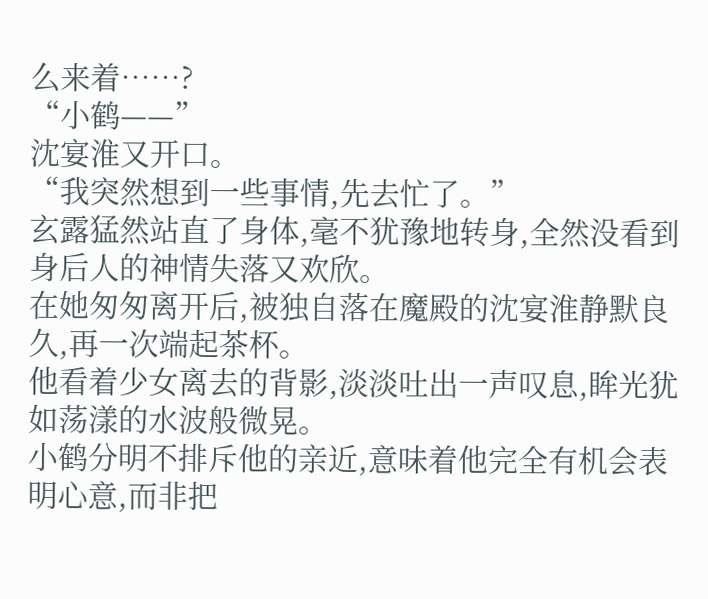么来着……?
“小鹤——”
沈宴淮又开口。
“我突然想到一些事情,先去忙了。”
玄露猛然站直了身体,毫不犹豫地转身,全然没看到身后人的神情失落又欢欣。
在她匆匆离开后,被独自落在魔殿的沈宴淮静默良久,再一次端起茶杯。
他看着少女离去的背影,淡淡吐出一声叹息,眸光犹如荡漾的水波般微晃。
小鹤分明不排斥他的亲近,意味着他完全有机会表明心意,而非把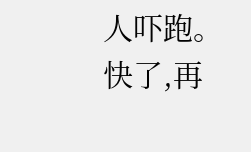人吓跑。
快了,再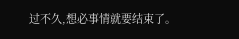过不久,想必事情就要结束了。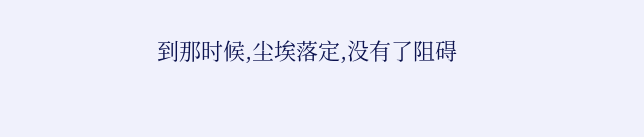到那时候,尘埃落定,没有了阻碍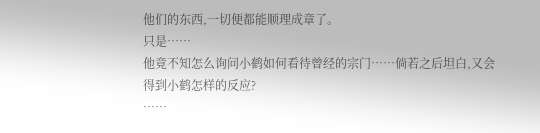他们的东西,一切便都能顺理成章了。
只是……
他竟不知怎么询问小鹤如何看待曾经的宗门……倘若之后坦白,又会得到小鹤怎样的反应?
……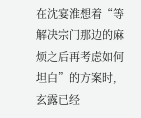在沈宴淮想着“等解决宗门那边的麻烦之后再考虑如何坦白”的方案时,玄露已经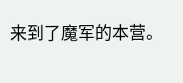来到了魔军的本营。